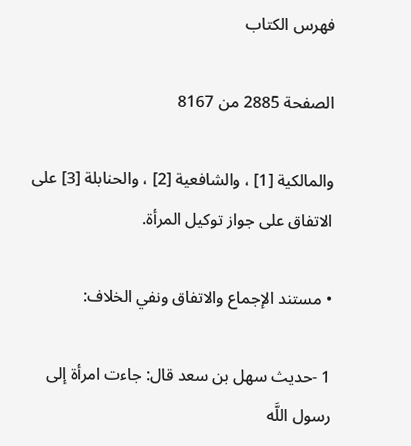فهرس الكتاب

الصفحة 2885 من 8167

والمالكية [1] ، والشافعية [2] ، والحنابلة [3] على الاتفاق على جواز توكيل المرأة.

• مستند الإجماع والاتفاق ونفي الخلاف:

1 -حديث سهل بن سعد قال: جاءت امرأة إلى رسول اللَّه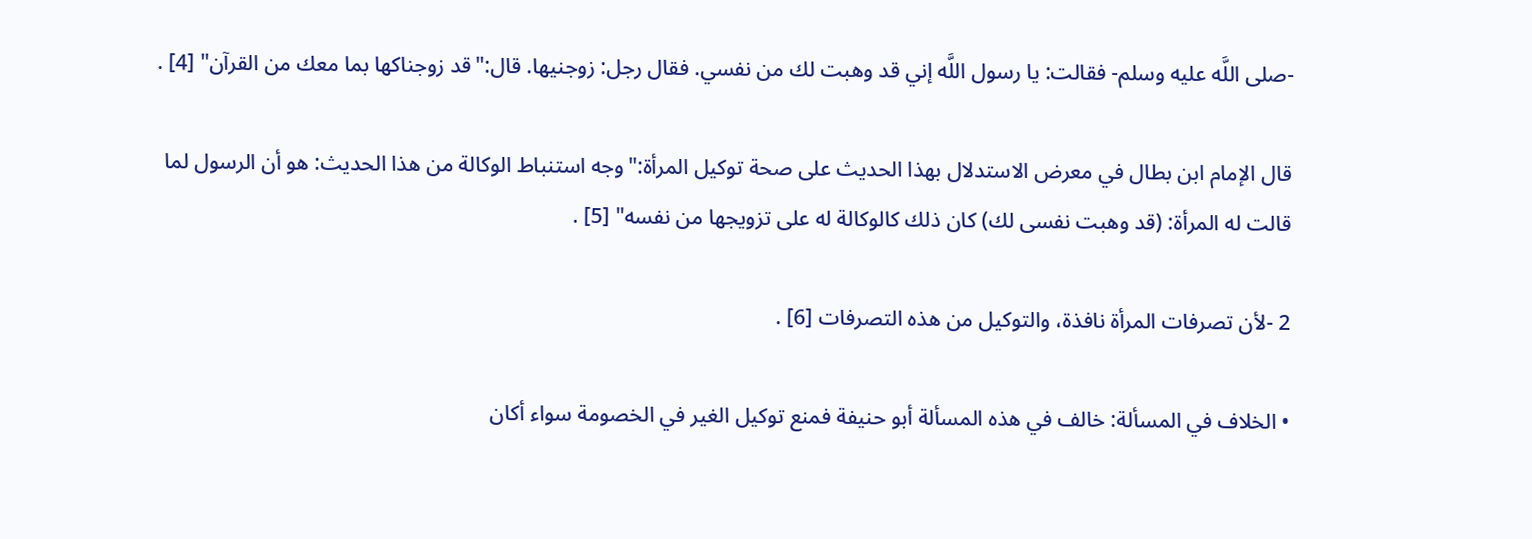-صلى اللَّه عليه وسلم- فقالت: يا رسول اللَّه إني قد وهبت لك من نفسي. فقال رجل: زوجنيها. قال:"قد زوجناكها بما معك من القرآن" [4] .

قال الإمام ابن بطال في معرض الاستدلال بهذا الحديث على صحة توكيل المرأة:"وجه استنباط الوكالة من هذا الحديث: هو أن الرسول لما قالت له المرأة: (قد وهبت نفسى لك) كان ذلك كالوكالة له على تزويجها من نفسه" [5] .

2 -لأن تصرفات المرأة نافذة، والتوكيل من هذه التصرفات [6] .

• الخلاف في المسألة: خالف في هذه المسألة أبو حنيفة فمنع توكيل الغير في الخصومة سواء أكان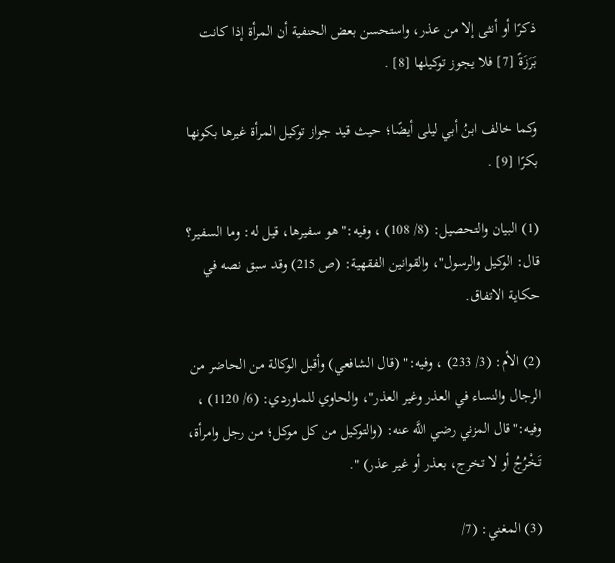ذكرًا أو أنثى إلا من عذر، واستحسن بعض الحنفية أن المرأة إذا كانت بَرَزَةً [7] فلا يجوز توكيلها [8] .

وكما خالف ابنُ أبي ليلى أيضًا؛ حيث قيد جواز توكيل المرأة غيرها بكونها بكرًا [9] .

(1) البيان والتحصيل: (8/ 108) ، وفيه:"هو سفيرها، قيل له: وما السفير؟ قال: الوكيل والرسول"، والقوانين الفقهية: (ص 215) وقد سبق نصه في حكاية الاتفاق.

(2) الأم: (3/ 233) ، وفيه:" (قال الشافعي) وأقبل الوكالة من الحاضر من الرجال والنساء في العذر وغير العذر"، والحاوي للماوردي: (6/ 1120) ، وفيه:"قال المزني رضي اللَّه عنه: (والتوكيل من كل موكل؛ من رجل وامرأة، تَخْرُجُ أو لا تخرج، بعذر أو غير عذر) ".

(3) المغني: (7/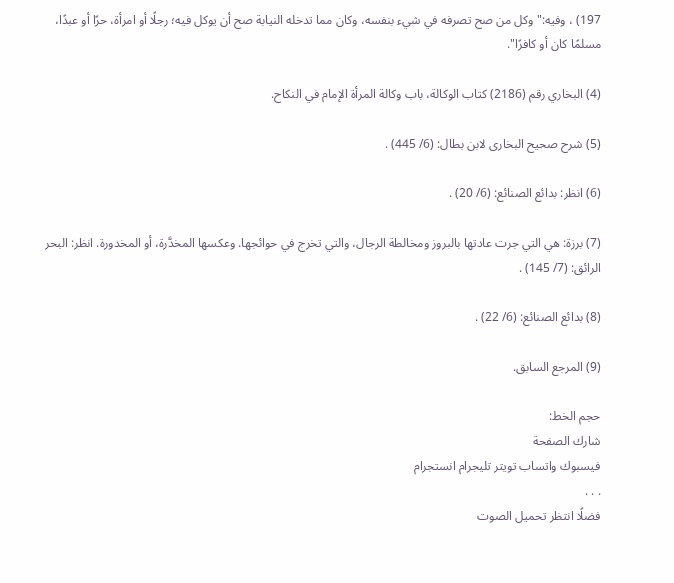197) ، وفيه:"وكل من صح تصرفه في شيء بنفسه، وكان مما تدخله النيابة صح أن يوكل فيه؛ رجلًا أو امرأة، حرًا أو عبدًا، مسلمًا كان أو كافرًا".

(4) البخاري رقم (2186) كتاب الوكالة، باب وكالة المرأة الإمام في النكاح.

(5) شرح صحيح البخارى لابن بطال: (6/ 445) .

(6) انظر: بدائع الصنائع: (6/ 20) .

(7) برزة: هي التي جرت عادتها بالبروز ومخالطة الرجال، والتي تخرج في حوائجها. وعكسها المخدَّرة، أو المخدورة. انظر: البحر الرائق: (7/ 145) .

(8) بدائع الصنائع: (6/ 22) .

(9) المرجع السابق.

حجم الخط:
شارك الصفحة
فيسبوك واتساب تويتر تليجرام انستجرام
. . .
فضلًا انتظر تحميل الصوت